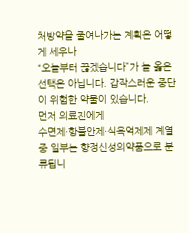처방약을 줄여나가는 계획은 어떻게 세우나
“오늘부터 끊겠습니다”가 늘 옳은 선택은 아닙니다. 갑작스러운 중단이 위험한 약물이 있습니다.
먼저 의료진에게
수면제·항불안제·식욕억제제 계열 중 일부는 향정신성의약품으로 분류됩니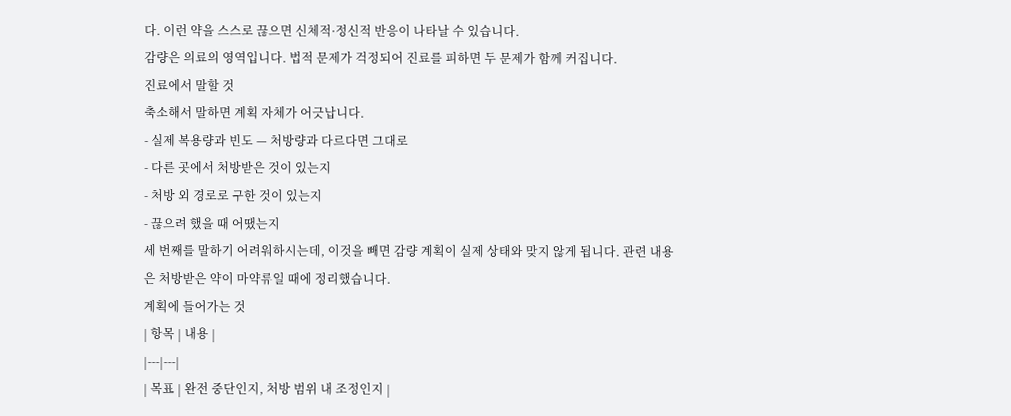다. 이런 약을 스스로 끊으면 신체적·정신적 반응이 나타날 수 있습니다.
감량은 의료의 영역입니다. 법적 문제가 걱정되어 진료를 피하면 두 문제가 함께 커집니다.
진료에서 말할 것
축소해서 말하면 계획 자체가 어긋납니다.
- 실제 복용량과 빈도 — 처방량과 다르다면 그대로
- 다른 곳에서 처방받은 것이 있는지
- 처방 외 경로로 구한 것이 있는지
- 끊으려 했을 때 어땠는지
세 번째를 말하기 어려워하시는데, 이것을 빼면 감량 계획이 실제 상태와 맞지 않게 됩니다. 관련 내용은 처방받은 약이 마약류일 때에 정리했습니다.
계획에 들어가는 것
| 항목 | 내용 |
|---|---|
| 목표 | 완전 중단인지, 처방 범위 내 조정인지 |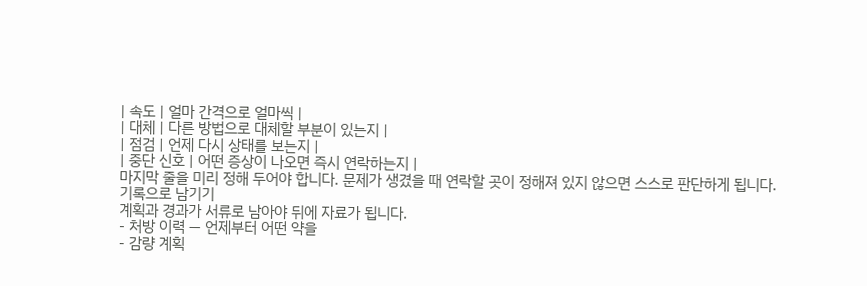| 속도 | 얼마 간격으로 얼마씩 |
| 대체 | 다른 방법으로 대체할 부분이 있는지 |
| 점검 | 언제 다시 상태를 보는지 |
| 중단 신호 | 어떤 증상이 나오면 즉시 연락하는지 |
마지막 줄을 미리 정해 두어야 합니다. 문제가 생겼을 때 연락할 곳이 정해져 있지 않으면 스스로 판단하게 됩니다.
기록으로 남기기
계획과 경과가 서류로 남아야 뒤에 자료가 됩니다.
- 처방 이력 — 언제부터 어떤 약을
- 감량 계획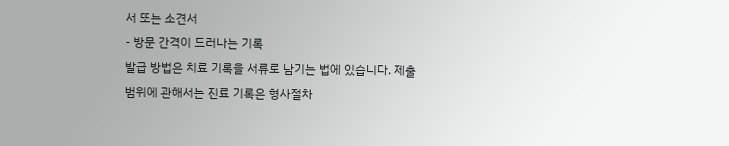서 또는 소견서
- 방문 간격이 드러나는 기록
발급 방법은 치료 기록을 서류로 남기는 법에 있습니다. 제출 범위에 관해서는 진료 기록은 형사절차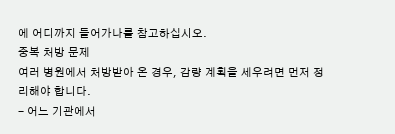에 어디까지 들어가나를 참고하십시오.
중복 처방 문제
여러 병원에서 처방받아 온 경우, 감량 계획을 세우려면 먼저 정리해야 합니다.
- 어느 기관에서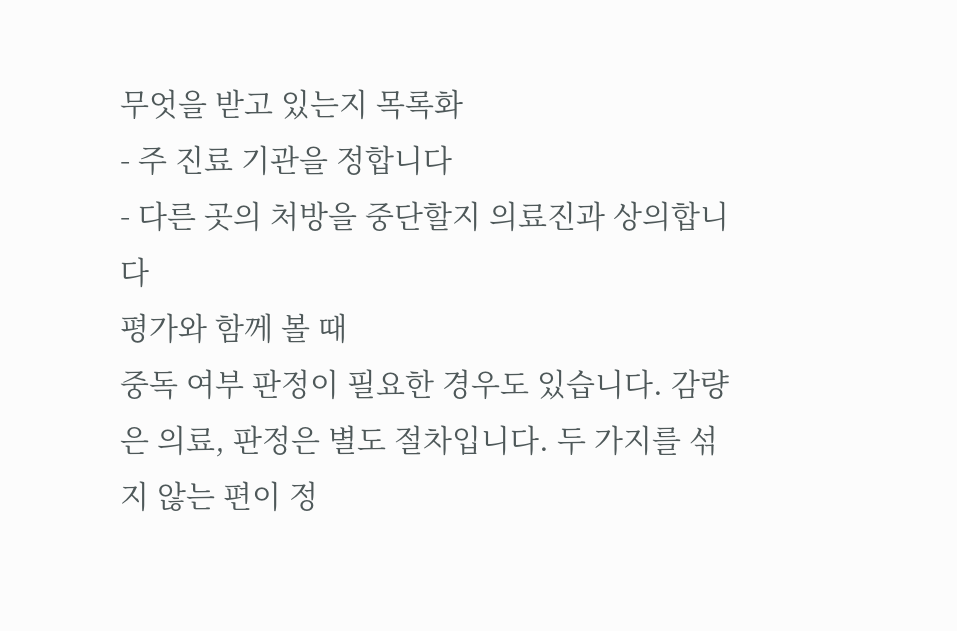무엇을 받고 있는지 목록화
- 주 진료 기관을 정합니다
- 다른 곳의 처방을 중단할지 의료진과 상의합니다
평가와 함께 볼 때
중독 여부 판정이 필요한 경우도 있습니다. 감량은 의료, 판정은 별도 절차입니다. 두 가지를 섞지 않는 편이 정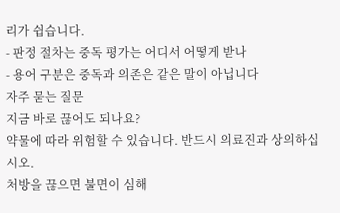리가 쉽습니다.
- 판정 절차는 중독 평가는 어디서 어떻게 받나
- 용어 구분은 중독과 의존은 같은 말이 아닙니다
자주 묻는 질문
지금 바로 끊어도 되나요?
약물에 따라 위험할 수 있습니다. 반드시 의료진과 상의하십시오.
처방을 끊으면 불면이 심해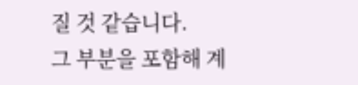질 것 같습니다.
그 부분을 포함해 계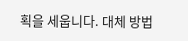획을 세웁니다. 대체 방법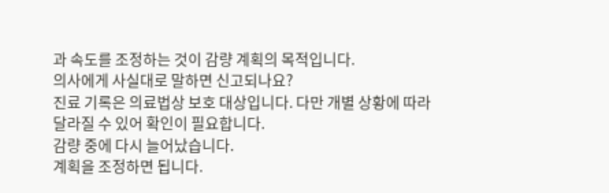과 속도를 조정하는 것이 감량 계획의 목적입니다.
의사에게 사실대로 말하면 신고되나요?
진료 기록은 의료법상 보호 대상입니다. 다만 개별 상황에 따라 달라질 수 있어 확인이 필요합니다.
감량 중에 다시 늘어났습니다.
계획을 조정하면 됩니다.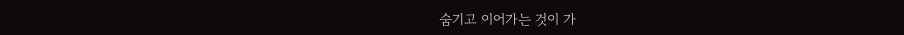숨기고 이어가는 것이 가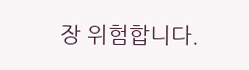장 위험합니다.